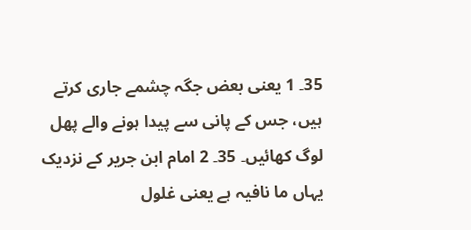35۔ 1 یعنی بعض جگہ چشمے جاری کرتے ہیں، جس کے پانی سے پیدا ہونے والے پھل لوگ کھائیں۔ 35۔ 2 امام ابن جریر کے نزدیک یہاں ما نافیہ ہے یعنی غلول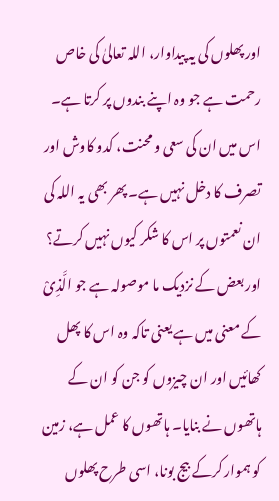اور پھلوں کی یہ پیداوار، اللہ تعالیٰ کی خاص رحمت ہے جو وہ اپنے بندوں پر کرتا ہے۔ اس میں ان کی سعی و محنت، کدو کاوش اور تصرف کا دخل نہیں ہے۔ پھر بھی یہ اللہ کی ان نعمتوں پر اس کا شکر کیوں نہیں کرتے؟ اور بعض کے نزدیک ما موصولہ ہے جو الَّذِیْ کے معنی میں ہے یعنی تاکہ وہ اس کا پھل کھائیں اور ان چیزوں کو جن کو ان کے ہاتھوں نے بنایا۔ ہاتھوں کا عمل ہے، زمین کو ہموار کرکے بیج بونا، اسی طرح پھلوں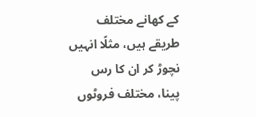کے کھانے مختلف طریقے ہیں، مثلًا انہیں نچوڑ کر ان کا رس پینا، مختلف فروٹوں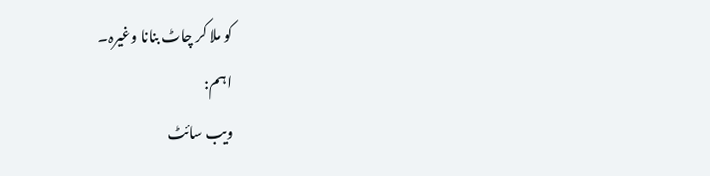کو ملا کر چاٹ بنانا وغیرہ۔
اہم:
ویب سائٹ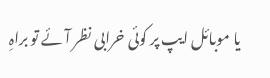یا موبائل ایپ پر کوئی خرابی نظر آئے تو براہِ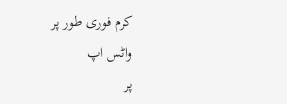کرم فوری طور پر
واٹس اپ
پر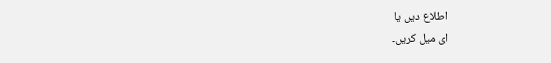اطلاع دیں یا
ای میل کریں۔